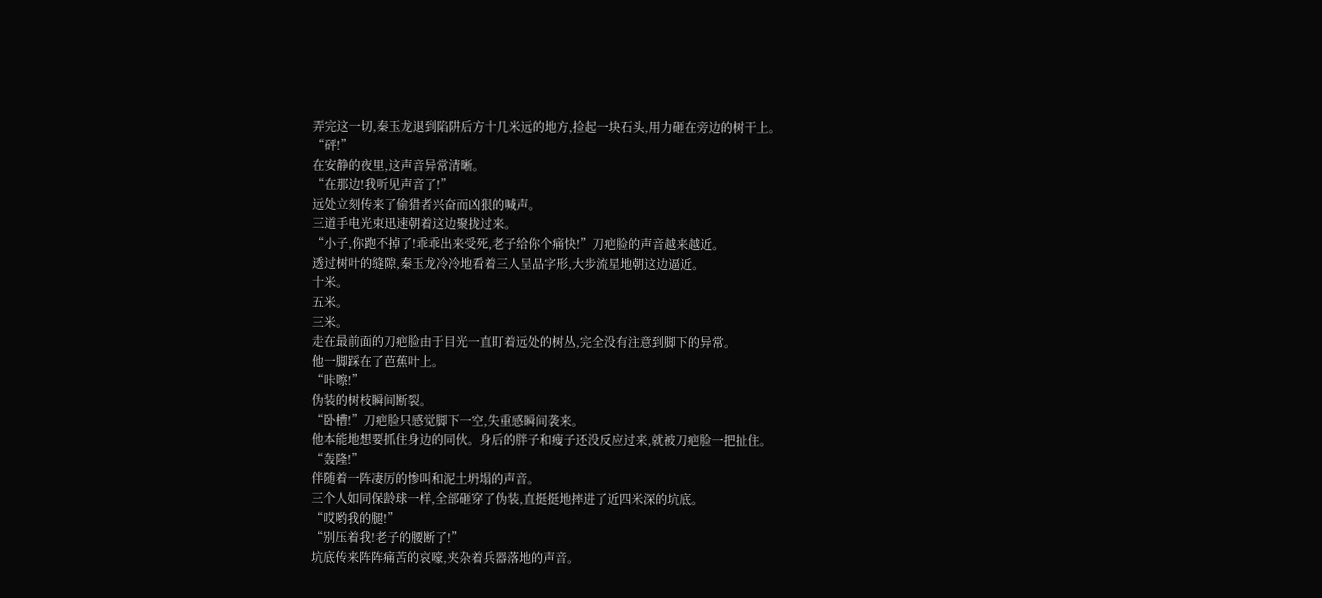弄完这一切,秦玉龙退到陷阱后方十几米远的地方,捡起一块石头,用力砸在旁边的树干上。
“砰!”
在安静的夜里,这声音异常清晰。
“在那边!我听见声音了!”
远处立刻传来了偷猎者兴奋而凶狠的喊声。
三道手电光束迅速朝着这边聚拢过来。
“小子,你跑不掉了!乖乖出来受死,老子给你个痛快!”刀疤脸的声音越来越近。
透过树叶的缝隙,秦玉龙冷冷地看着三人呈品字形,大步流星地朝这边逼近。
十米。
五米。
三米。
走在最前面的刀疤脸由于目光一直盯着远处的树丛,完全没有注意到脚下的异常。
他一脚踩在了芭蕉叶上。
“咔嚓!”
伪装的树枝瞬间断裂。
“卧槽!”刀疤脸只感觉脚下一空,失重感瞬间袭来。
他本能地想要抓住身边的同伙。身后的胖子和瘦子还没反应过来,就被刀疤脸一把扯住。
“轰隆!”
伴随着一阵凄厉的惨叫和泥土坍塌的声音。
三个人如同保龄球一样,全部砸穿了伪装,直挺挺地摔进了近四米深的坑底。
“哎哟我的腿!”
“别压着我!老子的腰断了!”
坑底传来阵阵痛苦的哀嚎,夹杂着兵器落地的声音。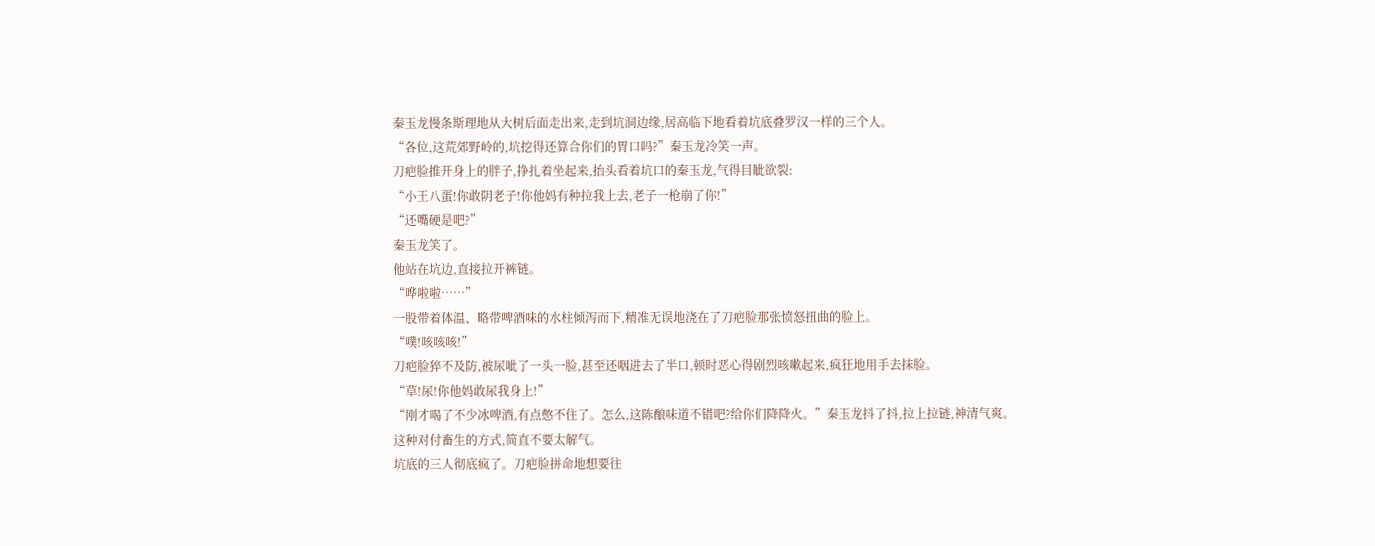秦玉龙慢条斯理地从大树后面走出来,走到坑洞边缘,居高临下地看着坑底叠罗汉一样的三个人。
“各位,这荒郊野岭的,坑挖得还算合你们的胃口吗?”秦玉龙冷笑一声。
刀疤脸推开身上的胖子,挣扎着坐起来,抬头看着坑口的秦玉龙,气得目眦欲裂:
“小王八蛋!你敢阴老子!你他妈有种拉我上去,老子一枪崩了你!”
“还嘴硬是吧?”
秦玉龙笑了。
他站在坑边,直接拉开裤链。
“哗啦啦……”
一股带着体温、略带啤酒味的水柱倾泻而下,精准无误地浇在了刀疤脸那张愤怒扭曲的脸上。
“噗!咳咳咳!”
刀疤脸猝不及防,被尿呲了一头一脸,甚至还咽进去了半口,顿时恶心得剧烈咳嗽起来,疯狂地用手去抹脸。
“草!尿!你他妈敢尿我身上!”
“刚才喝了不少冰啤酒,有点憋不住了。怎么,这陈酿味道不错吧?给你们降降火。”秦玉龙抖了抖,拉上拉链,神清气爽。
这种对付畜生的方式,简直不要太解气。
坑底的三人彻底疯了。刀疤脸拼命地想要往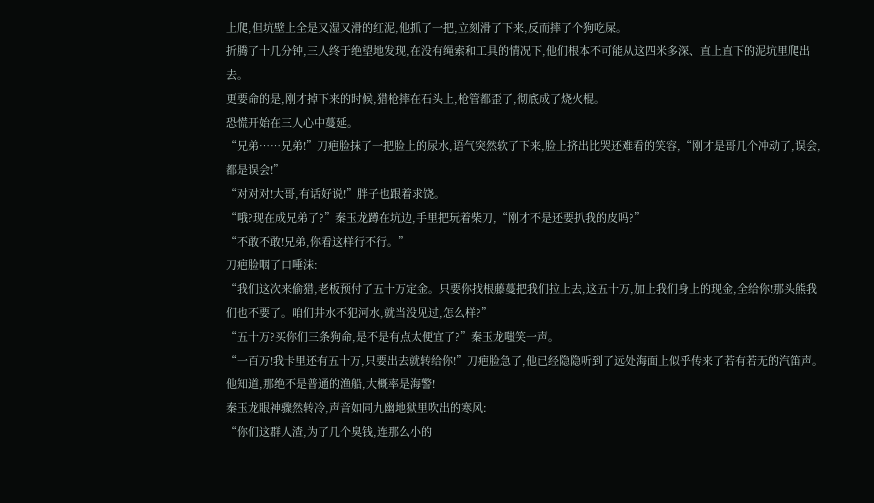上爬,但坑壁上全是又湿又滑的红泥,他抓了一把,立刻滑了下来,反而摔了个狗吃屎。
折腾了十几分钟,三人终于绝望地发现,在没有绳索和工具的情况下,他们根本不可能从这四米多深、直上直下的泥坑里爬出去。
更要命的是,刚才掉下来的时候,猎枪摔在石头上,枪管都歪了,彻底成了烧火棍。
恐慌开始在三人心中蔓延。
“兄弟……兄弟!”刀疤脸抹了一把脸上的尿水,语气突然软了下来,脸上挤出比哭还难看的笑容,“刚才是哥几个冲动了,误会,都是误会!”
“对对对!大哥,有话好说!”胖子也跟着求饶。
“哦?现在成兄弟了?”秦玉龙蹲在坑边,手里把玩着柴刀,“刚才不是还要扒我的皮吗?”
“不敢不敢!兄弟,你看这样行不行。”
刀疤脸咽了口唾沫:
“我们这次来偷猎,老板预付了五十万定金。只要你找根藤蔓把我们拉上去,这五十万,加上我们身上的现金,全给你!那头熊我们也不要了。咱们井水不犯河水,就当没见过,怎么样?”
“五十万?买你们三条狗命,是不是有点太便宜了?”秦玉龙嗤笑一声。
“一百万!我卡里还有五十万,只要出去就转给你!”刀疤脸急了,他已经隐隐听到了远处海面上似乎传来了若有若无的汽笛声。
他知道,那绝不是普通的渔船,大概率是海警!
秦玉龙眼神骤然转冷,声音如同九幽地狱里吹出的寒风:
“你们这群人渣,为了几个臭钱,连那么小的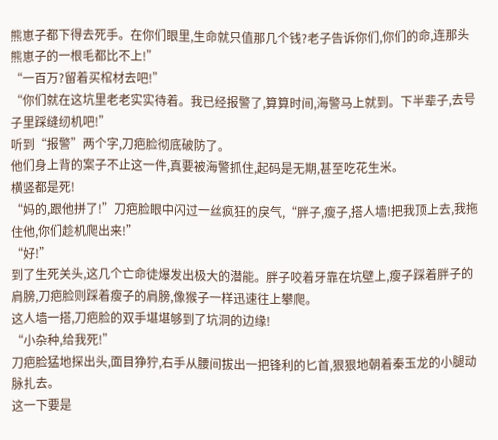熊崽子都下得去死手。在你们眼里,生命就只值那几个钱?老子告诉你们,你们的命,连那头熊崽子的一根毛都比不上!”
“一百万?留着买棺材去吧!”
“你们就在这坑里老老实实待着。我已经报警了,算算时间,海警马上就到。下半辈子,去号子里踩缝纫机吧!”
听到“报警”两个字,刀疤脸彻底破防了。
他们身上背的案子不止这一件,真要被海警抓住,起码是无期,甚至吃花生米。
横竖都是死!
“妈的,跟他拼了!”刀疤脸眼中闪过一丝疯狂的戾气,“胖子,瘦子,搭人墙!把我顶上去,我拖住他,你们趁机爬出来!”
“好!”
到了生死关头,这几个亡命徒爆发出极大的潜能。胖子咬着牙靠在坑壁上,瘦子踩着胖子的肩膀,刀疤脸则踩着瘦子的肩膀,像猴子一样迅速往上攀爬。
这人墙一搭,刀疤脸的双手堪堪够到了坑洞的边缘!
“小杂种,给我死!”
刀疤脸猛地探出头,面目狰狞,右手从腰间拔出一把锋利的匕首,狠狠地朝着秦玉龙的小腿动脉扎去。
这一下要是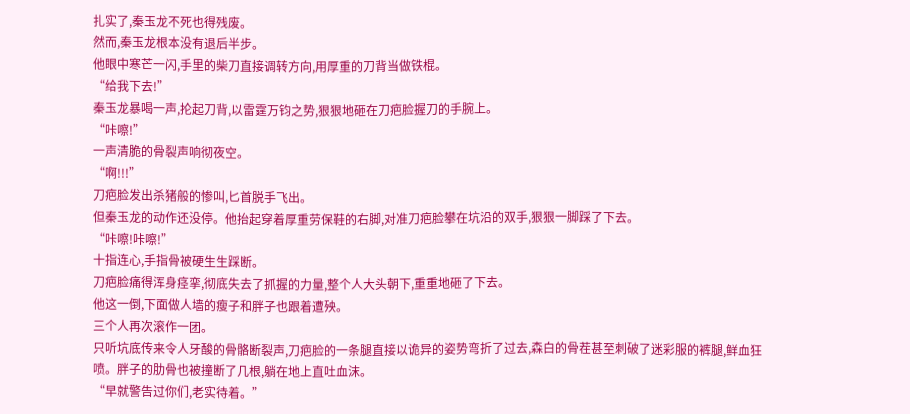扎实了,秦玉龙不死也得残废。
然而,秦玉龙根本没有退后半步。
他眼中寒芒一闪,手里的柴刀直接调转方向,用厚重的刀背当做铁棍。
“给我下去!”
秦玉龙暴喝一声,抡起刀背,以雷霆万钧之势,狠狠地砸在刀疤脸握刀的手腕上。
“咔嚓!”
一声清脆的骨裂声响彻夜空。
“啊!!!”
刀疤脸发出杀猪般的惨叫,匕首脱手飞出。
但秦玉龙的动作还没停。他抬起穿着厚重劳保鞋的右脚,对准刀疤脸攀在坑沿的双手,狠狠一脚踩了下去。
“咔嚓!咔嚓!”
十指连心,手指骨被硬生生踩断。
刀疤脸痛得浑身痉挛,彻底失去了抓握的力量,整个人大头朝下,重重地砸了下去。
他这一倒,下面做人墙的瘦子和胖子也跟着遭殃。
三个人再次滚作一团。
只听坑底传来令人牙酸的骨骼断裂声,刀疤脸的一条腿直接以诡异的姿势弯折了过去,森白的骨茬甚至刺破了迷彩服的裤腿,鲜血狂喷。胖子的肋骨也被撞断了几根,躺在地上直吐血沫。
“早就警告过你们,老实待着。”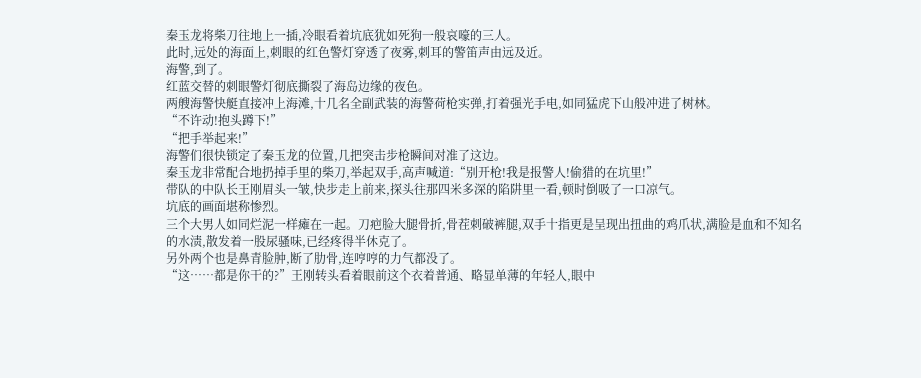秦玉龙将柴刀往地上一插,冷眼看着坑底犹如死狗一般哀嚎的三人。
此时,远处的海面上,刺眼的红色警灯穿透了夜雾,刺耳的警笛声由远及近。
海警,到了。
红蓝交替的刺眼警灯彻底撕裂了海岛边缘的夜色。
两艘海警快艇直接冲上海滩,十几名全副武装的海警荷枪实弹,打着强光手电,如同猛虎下山般冲进了树林。
“不许动!抱头蹲下!”
“把手举起来!”
海警们很快锁定了秦玉龙的位置,几把突击步枪瞬间对准了这边。
秦玉龙非常配合地扔掉手里的柴刀,举起双手,高声喊道:“别开枪!我是报警人!偷猎的在坑里!”
带队的中队长王刚眉头一皱,快步走上前来,探头往那四米多深的陷阱里一看,顿时倒吸了一口凉气。
坑底的画面堪称惨烈。
三个大男人如同烂泥一样瘫在一起。刀疤脸大腿骨折,骨茬刺破裤腿,双手十指更是呈现出扭曲的鸡爪状,满脸是血和不知名的水渍,散发着一股尿骚味,已经疼得半休克了。
另外两个也是鼻青脸肿,断了肋骨,连哼哼的力气都没了。
“这……都是你干的?”王刚转头看着眼前这个衣着普通、略显单薄的年轻人,眼中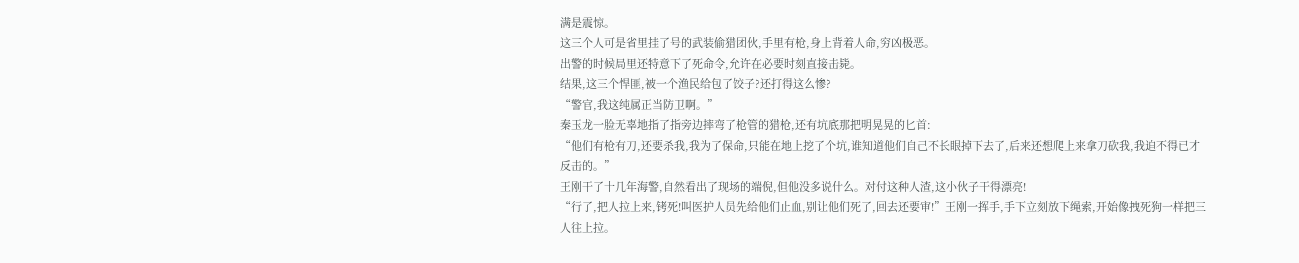满是震惊。
这三个人可是省里挂了号的武装偷猎团伙,手里有枪,身上背着人命,穷凶极恶。
出警的时候局里还特意下了死命令,允许在必要时刻直接击毙。
结果,这三个悍匪,被一个渔民给包了饺子?还打得这么惨?
“警官,我这纯属正当防卫啊。”
秦玉龙一脸无辜地指了指旁边摔弯了枪管的猎枪,还有坑底那把明晃晃的匕首:
“他们有枪有刀,还要杀我,我为了保命,只能在地上挖了个坑,谁知道他们自己不长眼掉下去了,后来还想爬上来拿刀砍我,我迫不得已才反击的。”
王刚干了十几年海警,自然看出了现场的端倪,但他没多说什么。对付这种人渣,这小伙子干得漂亮!
“行了,把人拉上来,铐死!叫医护人员先给他们止血,别让他们死了,回去还要审!”王刚一挥手,手下立刻放下绳索,开始像拽死狗一样把三人往上拉。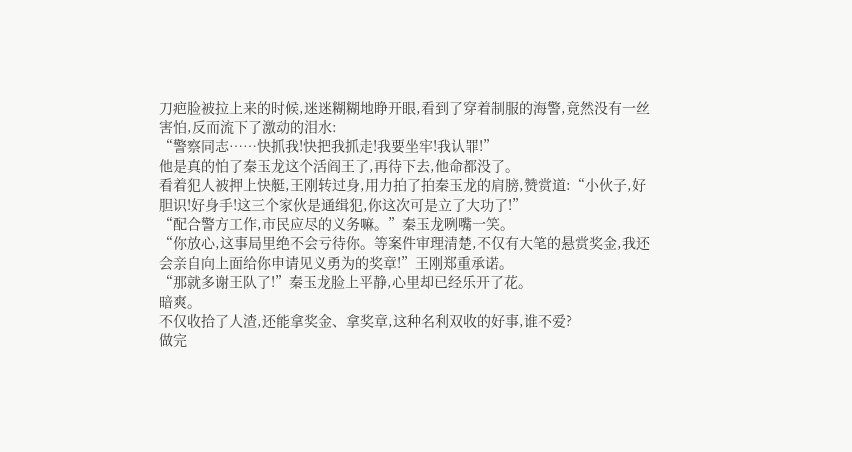刀疤脸被拉上来的时候,迷迷糊糊地睁开眼,看到了穿着制服的海警,竟然没有一丝害怕,反而流下了激动的泪水:
“警察同志……快抓我!快把我抓走!我要坐牢!我认罪!”
他是真的怕了秦玉龙这个活阎王了,再待下去,他命都没了。
看着犯人被押上快艇,王刚转过身,用力拍了拍秦玉龙的肩膀,赞赏道:“小伙子,好胆识!好身手!这三个家伙是通缉犯,你这次可是立了大功了!”
“配合警方工作,市民应尽的义务嘛。”秦玉龙咧嘴一笑。
“你放心,这事局里绝不会亏待你。等案件审理清楚,不仅有大笔的悬赏奖金,我还会亲自向上面给你申请见义勇为的奖章!”王刚郑重承诺。
“那就多谢王队了!”秦玉龙脸上平静,心里却已经乐开了花。
暗爽。
不仅收拾了人渣,还能拿奖金、拿奖章,这种名利双收的好事,谁不爱?
做完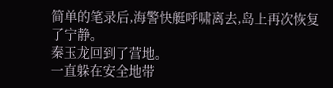简单的笔录后,海警快艇呼啸离去,岛上再次恢复了宁静。
秦玉龙回到了营地。
一直躲在安全地带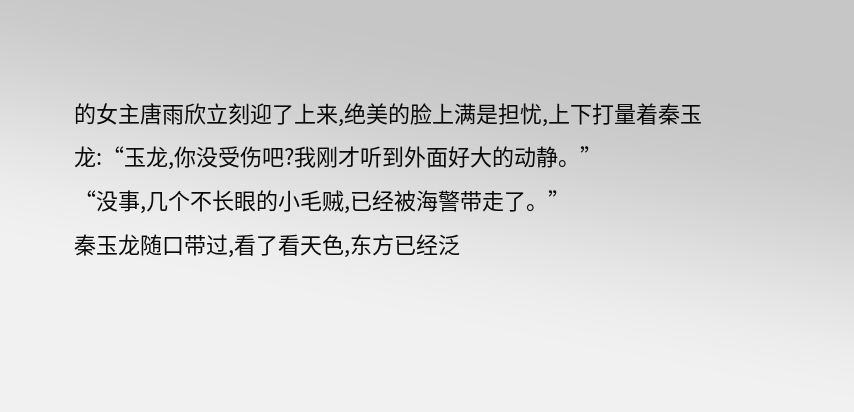的女主唐雨欣立刻迎了上来,绝美的脸上满是担忧,上下打量着秦玉龙:“玉龙,你没受伤吧?我刚才听到外面好大的动静。”
“没事,几个不长眼的小毛贼,已经被海警带走了。”
秦玉龙随口带过,看了看天色,东方已经泛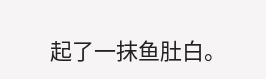起了一抹鱼肚白。